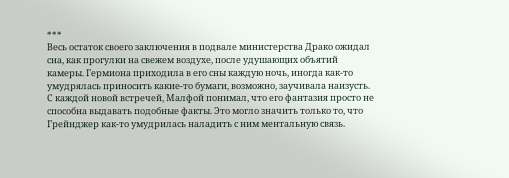***
Весь остаток своего заключения в подвале министерства Драко ожидал сна, как прогулки на свежем воздухе, после удушающих объятий камеры. Гермиона приходила в его сны каждую ночь, иногда как-то умудрялась приносить какие-то бумаги, возможно, заучивала наизусть. С каждой новой встречей, Малфой понимал, что его фантазия просто не способна выдавать подобные факты. Это могло значить только то, что Грейнджер как-то умудрилась наладить с ним ментальную связь.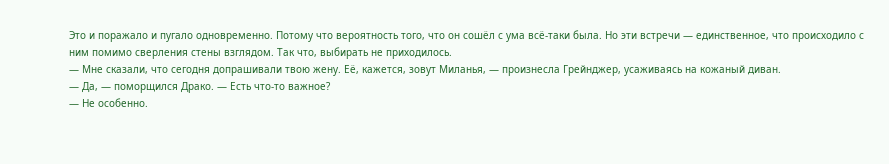Это и поражало и пугало одновременно. Потому что вероятность того, что он сошёл с ума всё-таки была. Но эти встречи — единственное, что происходило с ним помимо сверления стены взглядом. Так что, выбирать не приходилось.
— Мне сказали, что сегодня допрашивали твою жену. Её, кажется, зовут Миланья, — произнесла Грейнджер, усаживаясь на кожаный диван.
— Да, — поморщился Драко. — Есть что-то важное?
— Не особенно.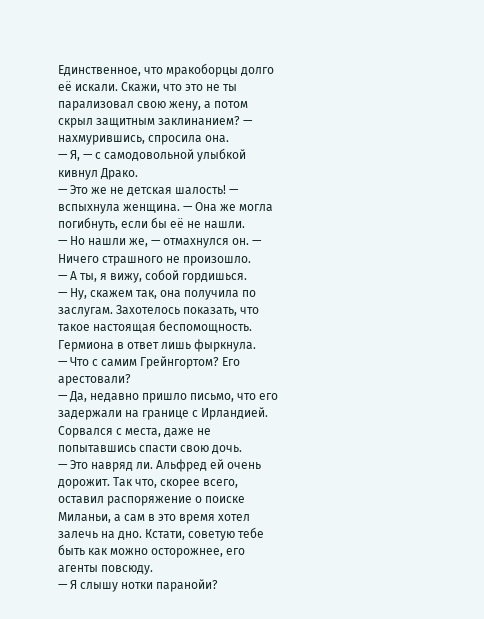Единственное, что мракоборцы долго её искали. Скажи, что это не ты парализовал свою жену, а потом скрыл защитным заклинанием? — нахмурившись, спросила она.
— Я, — с самодовольной улыбкой кивнул Драко.
— Это же не детская шалость! — вспыхнула женщина. — Она же могла погибнуть, если бы её не нашли.
— Но нашли же, — отмахнулся он. — Ничего страшного не произошло.
— А ты, я вижу, собой гордишься.
— Ну, скажем так, она получила по заслугам. Захотелось показать, что такое настоящая беспомощность.
Гермиона в ответ лишь фыркнула.
— Что с самим Грейнгортом? Его арестовали?
— Да, недавно пришло письмо, что его задержали на границе с Ирландией. Сорвался с места, даже не попытавшись спасти свою дочь.
— Это навряд ли. Альфред ей очень дорожит. Так что, скорее всего, оставил распоряжение о поиске Миланьи, а сам в это время хотел залечь на дно. Кстати, советую тебе быть как можно осторожнее, его агенты повсюду.
— Я слышу нотки паранойи?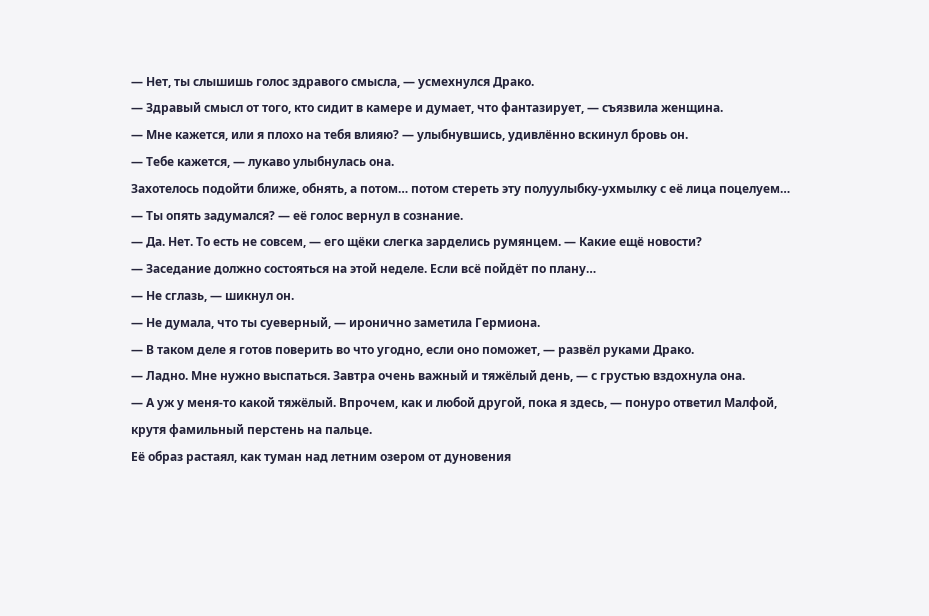— Нет, ты слышишь голос здравого смысла, — усмехнулся Драко.
— Здравый смысл от того, кто сидит в камере и думает, что фантазирует, — съязвила женщина.
— Мне кажется, или я плохо на тебя влияю? — улыбнувшись, удивлённо вскинул бровь он.
— Тебе кажется, — лукаво улыбнулась она.
Захотелось подойти ближе, обнять, а потом… потом стереть эту полуулыбку-ухмылку с её лица поцелуем…
— Ты опять задумался? — её голос вернул в сознание.
— Да. Нет. То есть не совсем, — его щёки слегка зарделись румянцем. — Какие ещё новости?
— Заседание должно состояться на этой неделе. Если всё пойдёт по плану…
— Не сглазь, — шикнул он.
— Не думала, что ты суеверный, — иронично заметила Гермиона.
— В таком деле я готов поверить во что угодно, если оно поможет, — развёл руками Драко.
— Ладно. Мне нужно выспаться. Завтра очень важный и тяжёлый день, — с грустью вздохнула она.
— А уж у меня-то какой тяжёлый. Впрочем, как и любой другой, пока я здесь, — понуро ответил Малфой, крутя фамильный перстень на пальце.
Её образ растаял, как туман над летним озером от дуновения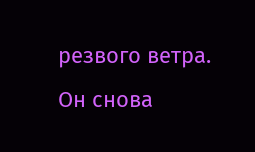резвого ветра. Он снова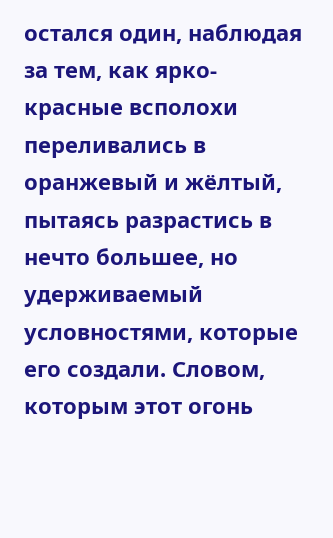остался один, наблюдая за тем, как ярко-красные всполохи переливались в оранжевый и жёлтый, пытаясь разрастись в нечто большее, но удерживаемый условностями, которые его создали. Словом, которым этот огонь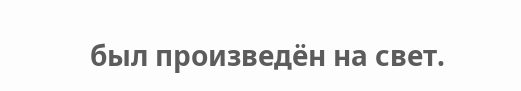был произведён на свет.